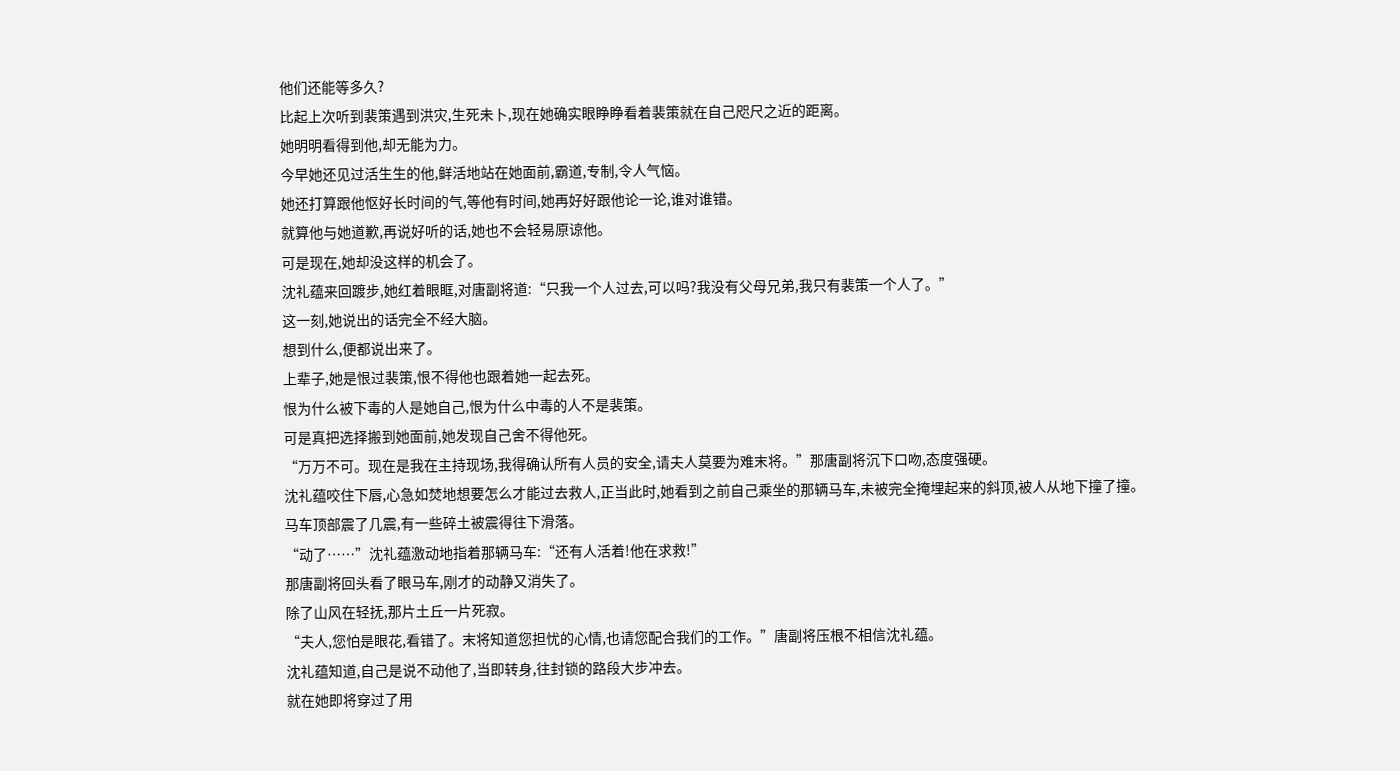他们还能等多久?
比起上次听到裴策遇到洪灾,生死未卜,现在她确实眼睁睁看着裴策就在自己咫尺之近的距离。
她明明看得到他,却无能为力。
今早她还见过活生生的他,鲜活地站在她面前,霸道,专制,令人气恼。
她还打算跟他怄好长时间的气,等他有时间,她再好好跟他论一论,谁对谁错。
就算他与她道歉,再说好听的话,她也不会轻易原谅他。
可是现在,她却没这样的机会了。
沈礼蕴来回踱步,她红着眼眶,对唐副将道:“只我一个人过去,可以吗?我没有父母兄弟,我只有裴策一个人了。”
这一刻,她说出的话完全不经大脑。
想到什么,便都说出来了。
上辈子,她是恨过裴策,恨不得他也跟着她一起去死。
恨为什么被下毒的人是她自己,恨为什么中毒的人不是裴策。
可是真把选择搬到她面前,她发现自己舍不得他死。
“万万不可。现在是我在主持现场,我得确认所有人员的安全,请夫人莫要为难末将。”那唐副将沉下口吻,态度强硬。
沈礼蕴咬住下唇,心急如焚地想要怎么才能过去救人,正当此时,她看到之前自己乘坐的那辆马车,未被完全掩埋起来的斜顶,被人从地下撞了撞。
马车顶部震了几震,有一些碎土被震得往下滑落。
“动了……”沈礼蕴激动地指着那辆马车:“还有人活着!他在求救!”
那唐副将回头看了眼马车,刚才的动静又消失了。
除了山风在轻抚,那片土丘一片死寂。
“夫人,您怕是眼花,看错了。末将知道您担忧的心情,也请您配合我们的工作。”唐副将压根不相信沈礼蕴。
沈礼蕴知道,自己是说不动他了,当即转身,往封锁的路段大步冲去。
就在她即将穿过了用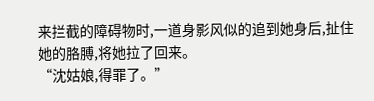来拦截的障碍物时,一道身影风似的追到她身后,扯住她的胳膊,将她拉了回来。
“沈姑娘,得罪了。”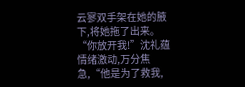云寥双手架在她的腋下,将她拖了出来。
“你放开我!”沈礼蕴情绪激动,万分焦急,“他是为了救我,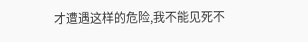才遭遇这样的危险,我不能见死不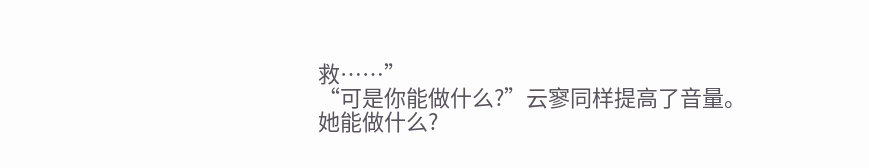救……”
“可是你能做什么?”云寥同样提高了音量。
她能做什么?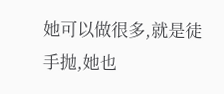她可以做很多,就是徒手抛,她也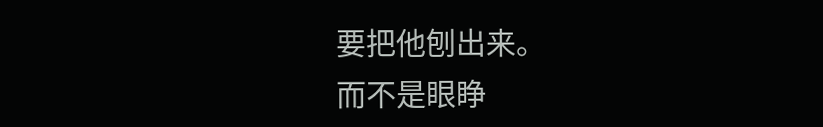要把他刨出来。
而不是眼睁